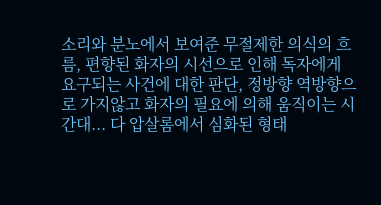소리와 분노에서 보여준 무절제한 의식의 흐름, 편향된 화자의 시선으로 인해 독자에게 요구되는 사건에 대한 판단, 정방향 역방향으로 가지않고 화자의 필요에 의해 움직이는 시간대... 다 압살롬에서 심화된 형태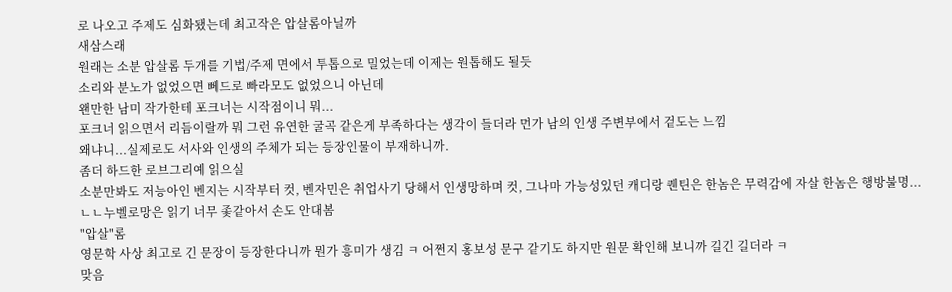로 나오고 주제도 심화됐는데 최고작은 압살롬아닐까
새삼스래
원래는 소분 압살롬 두개를 기법/주제 면에서 투톱으로 밀었는데 이제는 원톱해도 될듯
소리와 분노가 없었으면 뻬드로 빠라모도 없었으니 아닌데
왠만한 남미 작가한테 포크너는 시작점이니 뭐...
포크너 읽으면서 리듬이랄까 뭐 그런 유연한 굴곡 같은게 부족하다는 생각이 들더라 먼가 남의 인생 주변부에서 겉도는 느낌
왜냐니...실제로도 서사와 인생의 주체가 되는 등장인물이 부재하니까.
좀더 하드한 로브그리예 읽으실
소분만봐도 저능아인 벤지는 시작부터 컷, 벤자민은 취업사기 당해서 인생망하며 컷, 그나마 가능성있던 캐디랑 퀜틴은 한놈은 무력감에 자살 한놈은 행방불명...
ㄴㄴ누벨로망은 읽기 너무 좇같아서 손도 안대봄
"압살"롬
영문학 사상 최고로 긴 문장이 등장한다니까 뭔가 흥미가 생김 ㅋ 어쩐지 홍보성 문구 같기도 하지만 원문 확인해 보니까 길긴 길더라 ㅋ
맞음